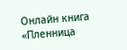Онлайн книга «Пленница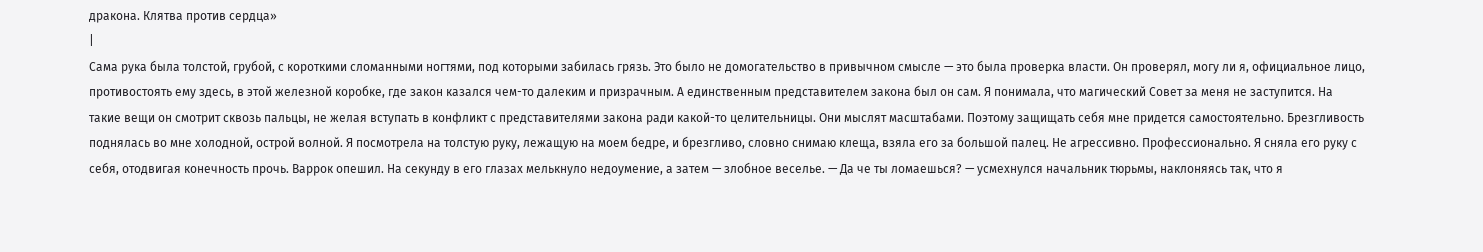дракона. Клятва против сердца»
|
Сама рука была толстой, грубой, с короткими сломанными ногтями, под которыми забилась грязь. Это было не домогательство в привычном смысле — это была проверка власти. Он проверял, могу ли я, официальное лицо, противостоять ему здесь, в этой железной коробке, где закон казался чем-то далеким и призрачным. А единственным представителем закона был он сам. Я понимала, что магический Совет за меня не заступится. На такие вещи он смотрит сквозь пальцы, не желая вступать в конфликт с представителями закона ради какой-то целительницы. Они мыслят масштабами. Поэтому защищать себя мне придется самостоятельно. Брезгливость поднялась во мне холодной, острой волной. Я посмотрела на толстую руку, лежащую на моем бедре, и брезгливо, словно снимаю клеща, взяла его за большой палец. Не агрессивно. Профессионально. Я сняла его руку с себя, отодвигая конечность прочь. Варрок опешил. На секунду в его глазах мелькнуло недоумение, а затем — злобное веселье. — Да че ты ломаешься? — усмехнулся начальник тюрьмы, наклоняясь так, что я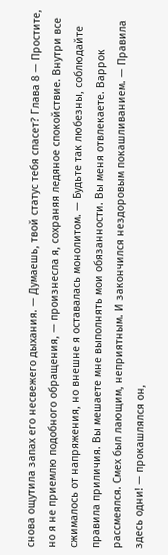снова ощутила запах его несвежего дыхания. — Думаешь, твой статус тебя спасет? Глава 8 — Простите, но я не приемлю подобного обращения, — произнесла я, сохраняя ледяное спокойствие. Внутри все сжималось от напряжения, но внешне я оставалась монолитом. — Будьте так любезны, соблюдайте правила приличия. Вы мешаете мне выполнять мои обязанности. Вы меня отвлекаете. Варрок рассмеялся. Смех был лающим, неприятным. И закончился нездоровым покашливанием. — Правила здесь одни! — прокашлялся он,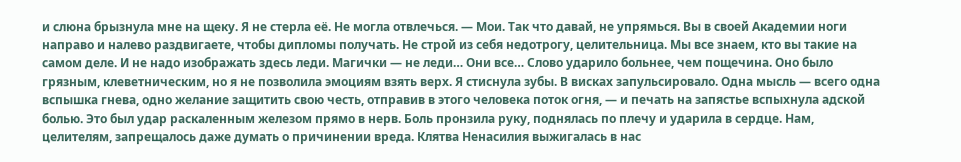и слюна брызнула мне на щеку. Я не стерла её. Не могла отвлечься. — Мои. Так что давай, не упрямься. Вы в своей Академии ноги направо и налево раздвигаете, чтобы дипломы получать. Не строй из себя недотрогу, целительница. Мы все знаем, кто вы такие на самом деле. И не надо изображать здесь леди. Магички — не леди… Они все… Слово ударило больнее, чем пощечина. Оно было грязным, клеветническим, но я не позволила эмоциям взять верх. Я стиснула зубы. В висках запульсировало. Одна мысль — всего одна вспышка гнева, одно желание защитить свою честь, отправив в этого человека поток огня, — и печать на запястье вспыхнула адской болью. Это был удар раскаленным железом прямо в нерв. Боль пронзила руку, поднялась по плечу и ударила в сердце. Нам, целителям, запрещалось даже думать о причинении вреда. Клятва Ненасилия выжигалась в нас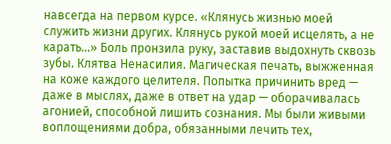навсегда на первом курсе. «Клянусь жизнью моей служить жизни других. Клянусь рукой моей исцелять, а не карать...» Боль пронзила руку, заставив выдохнуть сквозь зубы. Клятва Ненасилия. Магическая печать, выжженная на коже каждого целителя. Попытка причинить вред — даже в мыслях, даже в ответ на удар — оборачивалась агонией, способной лишить сознания. Мы были живыми воплощениями добра, обязанными лечить тех,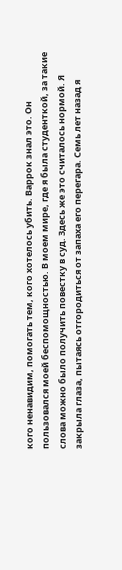кого ненавидим, помогать тем, кого хотелось убить. Варрок знал это. Он пользовался моей беспомощностью. В моем мире, где я была студенткой, за такие слова можно было получить повестку в суд. Здесь же это считалось нормой. Я закрыла глаза, пытаясь отгородиться от запаха его перегара. Семь лет назад я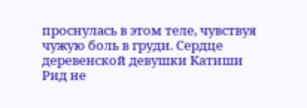проснулась в этом теле, чувствуя чужую боль в груди. Сердце деревенской девушки Катиши Рид не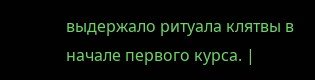выдержало ритуала клятвы в начале первого курса. |